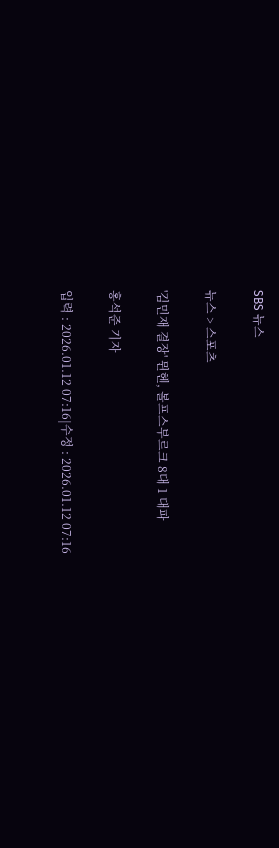SBS 뉴스

뉴스 > 스포츠

'김민재 결장' 뮌헨, 볼프스부르크 8대 1 대파

홍석준 기자

입력 : 2026.01.12 07:16|수정 : 2026.01.12 07:16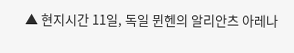▲ 현지시간 11일, 독일 뮌헨의 알리안츠 아레나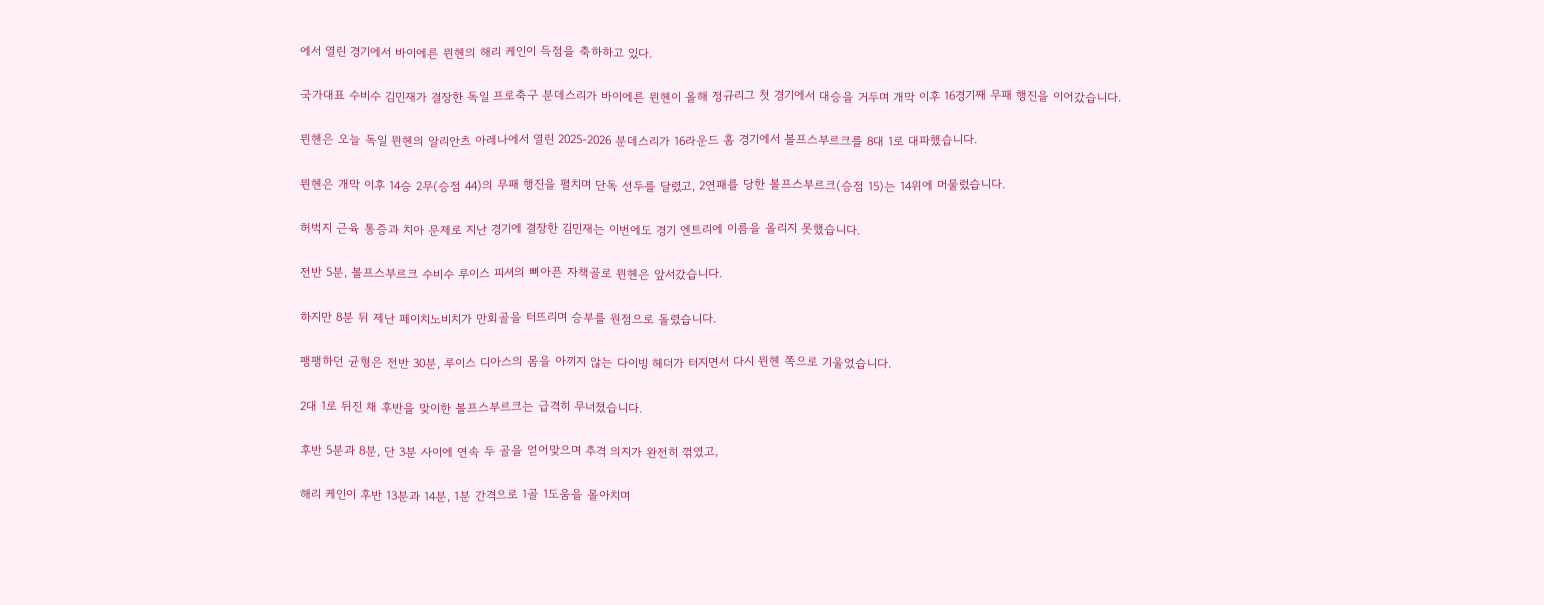에서 열린 경기에서 바이에른 뮌헨의 해리 케인이 득점을 축하하고 있다.

국가대표 수비수 김민재가 결장한 독일 프로축구 분데스리가 바이에른 뮌헨이 올해 정규리그 첫 경기에서 대승을 거두며 개막 이후 16경기째 무패 행진을 이어갔습니다.

뮌헨은 오늘 독일 뮌헨의 알리안츠 아레나에서 열린 2025-2026 분데스리가 16라운드 홈 경기에서 볼프스부르크를 8대 1로 대파했습니다.

뮌헨은 개막 이후 14승 2무(승점 44)의 무패 행진을 펼치며 단독 선두를 달렸고, 2연패를 당한 볼프스부르크(승점 15)는 14위에 머물렀습니다.

허벅지 근육 통증과 치아 문제로 지난 경기에 결장한 김민재는 이번에도 경기 엔트리에 이름을 올리지 못했습니다.

전반 5분, 볼프스부르크 수비수 루이스 피셔의 뼈아픈 자책골로 뮌헨은 앞서갔습니다.

하지만 8분 뒤 제난 페이치노비치가 만회골을 터뜨리며 승부를 원점으로 돌렸습니다.

팽팽하던 균형은 전반 30분, 루이스 디아스의 몸을 아끼지 않는 다이빙 헤더가 터지면서 다시 뮌헨 쪽으로 기울었습니다.

2대 1로 뒤진 채 후반을 맞이한 볼프스부르크는 급격히 무너졌습니다.

후반 5분과 8분, 단 3분 사이에 연속 두 골을 얻어맞으며 추격 의지가 완전히 꺾였고,

해리 케인이 후반 13분과 14분, 1분 간격으로 1골 1도움을 몰아치며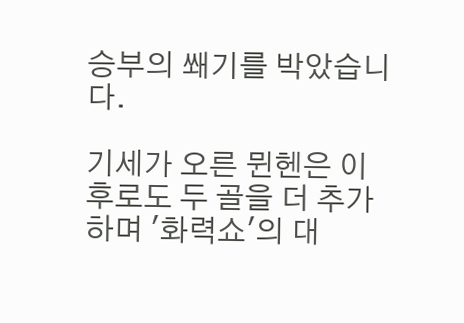승부의 쐐기를 박았습니다.

기세가 오른 뮌헨은 이후로도 두 골을 더 추가하며 '화력쇼'의 대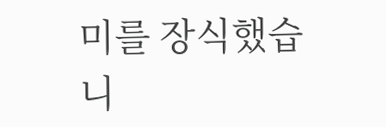미를 장식했습니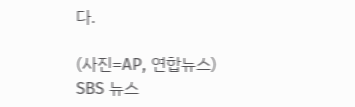다.

(사진=AP, 연합뉴스)
SBS 뉴스